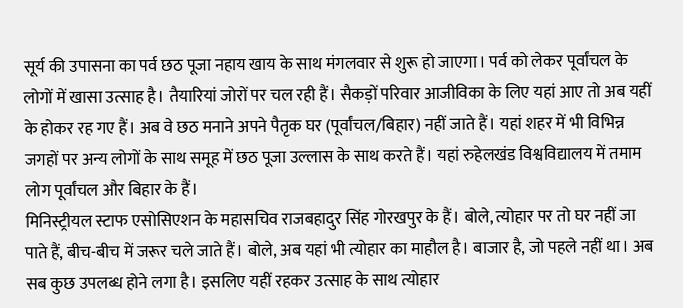सूर्य की उपासना का पर्व छठ पूजा नहाय खाय के साथ मंगलवार से शुरू हो जाएगा। पर्व को लेकर पूर्वांचल के लोगों में खासा उत्साह है। तैयारियां जोरों पर चल रही हैं। सैकड़ों परिवार आजीविका के लिए यहां आए तो अब यहीं के होकर रह गए हैं। अब वे छठ मनाने अपने पैतृक घर (पूर्वांचल/बिहार) नहीं जाते हैं। यहां शहर में भी विभिन्न जगहों पर अन्य लोगों के साथ समूह में छठ पूजा उल्लास के साथ करते हैं। यहां रुहेलखंड विश्वविद्यालय में तमाम लोग पूर्वांचल और बिहार के हैं।
मिनिस्ट्रीयल स्टाफ एसोसिएशन के महासचिव राजबहादुर सिंह गोरखपुर के हैं। बोले, त्योहार पर तो घर नहीं जा पाते हैं, बीच-बीच में जरूर चले जाते हैं। बोले, अब यहां भी त्योहार का माहौल है। बाजार है, जो पहले नहीं था। अब सब कुछ उपलब्ध होने लगा है। इसलिए यहीं रहकर उत्साह के साथ त्योहार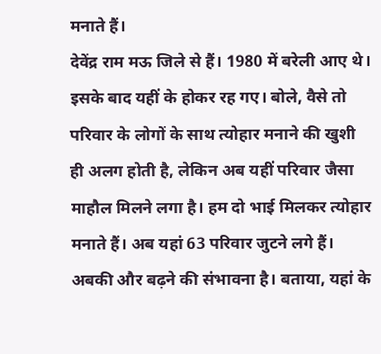मनाते हैं।
देवेंद्र राम मऊ जिले से हैं। 1980 में बरेली आए थे। इसके बाद यहीं के होकर रह गए। बोले, वैसे तो परिवार के लोगों के साथ त्योहार मनाने की खुशी ही अलग होती है, लेकिन अब यहीं परिवार जैसा माहौल मिलने लगा है। हम दो भाई मिलकर त्योहार मनाते हैं। अब यहां 63 परिवार जुटने लगे हैं। अबकी और बढ़ने की संभावना है। बताया, यहां के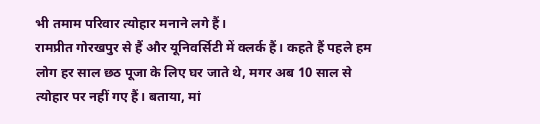भी तमाम परिवार त्योहार मनाने लगे हैं।
रामप्रीत गोरखपुर से हैं और यूनिवर्सिटी में क्लर्क हैं। कहते हैं पहले हम लोग हर साल छठ पूजा के लिए घर जाते थे, मगर अब 10 साल से त्योहार पर नहीं गए हैं। बताया, मां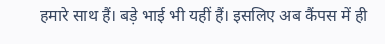हमारे साथ हैं। बड़े भाई भी यहीं हैं। इसलिए अब कैंपस में ही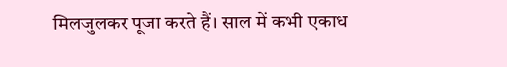मिलजुलकर पूजा करते हैं। साल में कभी एकाध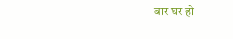बार घर हो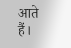आते हैं।